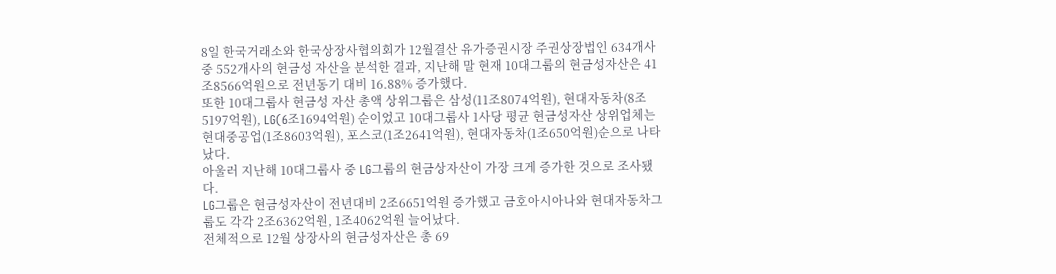8일 한국거래소와 한국상장사협의회가 12월결산 유가증권시장 주권상장법인 634개사 중 552개사의 현금성 자산을 분석한 결과, 지난해 말 현재 10대그룹의 현금성자산은 41조8566억원으로 전년동기 대비 16.88% 증가했다.
또한 10대그룹사 현금성 자산 총액 상위그룹은 삼성(11조8074억원), 현대자동차(8조5197억원), LG(6조1694억원) 순이었고 10대그룹사 1사당 평균 현금성자산 상위업체는 현대중공업(1조8603억원), 포스코(1조2641억원), 현대자동차(1조650억원)순으로 나타났다.
아울러 지난해 10대그룹사 중 LG그룹의 현금상자산이 가장 크게 증가한 것으로 조사됐다.
LG그룹은 현금성자산이 전년대비 2조6651억원 증가했고 금호아시아나와 현대자동차그룹도 각각 2조6362억원, 1조4062억원 늘어났다.
전체적으로 12월 상장사의 현금성자산은 총 69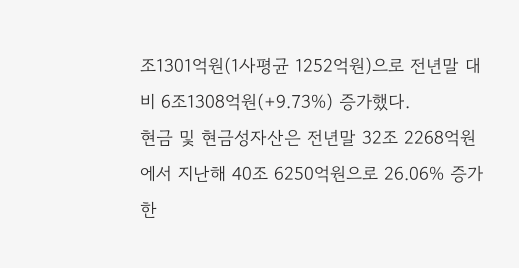조1301억원(1사평균 1252억원)으로 전년말 대비 6조1308억원(+9.73%) 증가했다.
현금 및 현금성자산은 전년말 32조 2268억원에서 지난해 40조 6250억원으로 26.06% 증가한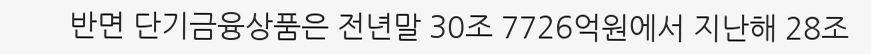반면 단기금융상품은 전년말 30조 7726억원에서 지난해 28조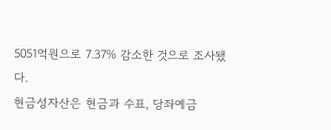5051억원으로 7.37% 감소한 것으로 조사됐다.
현금성자산은 현금과 수표, 당좌예금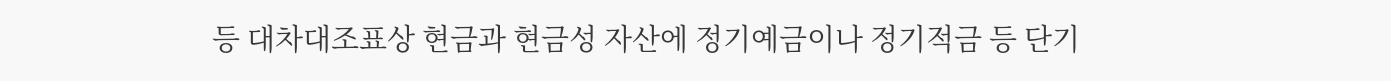등 대차대조표상 현금과 현금성 자산에 정기예금이나 정기적금 등 단기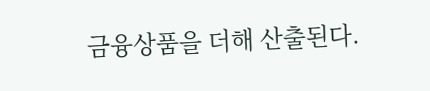금융상품을 더해 산출된다.